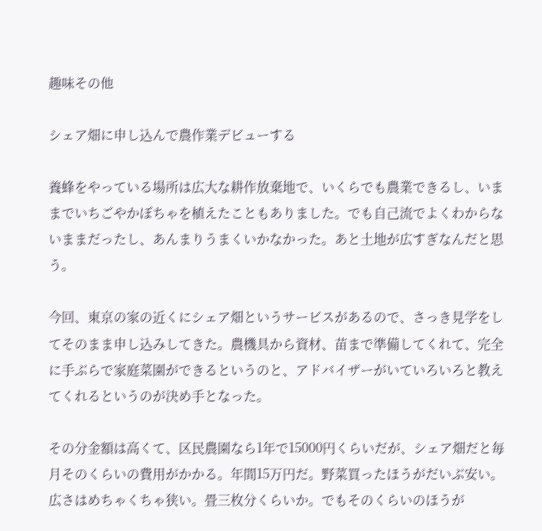趣味その他

シェア畑に申し込んで農作業デビューする

養蜂をやっている場所は広大な耕作放棄地で、いくらでも農業できるし、いままでいちごやかぼちゃを植えたこともありました。でも自己流でよくわからないままだったし、あんまりうまくいかなかった。あと土地が広すぎなんだと思う。

今回、東京の家の近くにシェア畑というサービスがあるので、さっき見学をしてそのまま申し込みしてきた。農機具から資材、苗まで準備してくれて、完全に手ぶらで家庭菜園ができるというのと、アドバイザーがいていろいろと教えてくれるというのが決め手となった。

その分金額は高くて、区民農園なら1年で15000円くらいだが、シェア畑だと毎月そのくらいの費用がかかる。年間15万円だ。野菜買ったほうがだいぶ安い。広さはめちゃくちゃ狭い。畳三枚分くらいか。でもそのくらいのほうが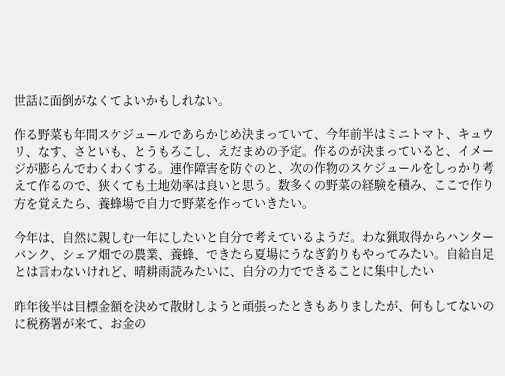世話に面倒がなくてよいかもしれない。

作る野菜も年間スケジュールであらかじめ決まっていて、今年前半はミニトマト、キュウリ、なす、さといも、とうもろこし、えだまめの予定。作るのが決まっていると、イメージが膨らんでわくわくする。連作障害を防ぐのと、次の作物のスケジュールをしっかり考えて作るので、狭くても土地効率は良いと思う。数多くの野菜の経験を積み、ここで作り方を覚えたら、養蜂場で自力で野菜を作っていきたい。

今年は、自然に親しむ一年にしたいと自分で考えているようだ。わな猟取得からハンターバンク、シェア畑での農業、養蜂、できたら夏場にうなぎ釣りもやってみたい。自給自足とは言わないけれど、晴耕雨読みたいに、自分の力でできることに集中したい

昨年後半は目標金額を決めて散財しようと頑張ったときもありましたが、何もしてないのに税務署が来て、お金の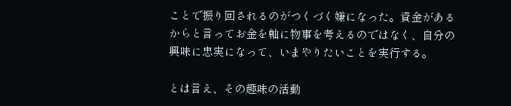ことで振り回されるのがつくづく嫌になった。資金があるからと言ってお金を軸に物事を考えるのではなく、自分の興味に忠実になって、いまやりたいことを実行する。

とは言え、その趣味の活動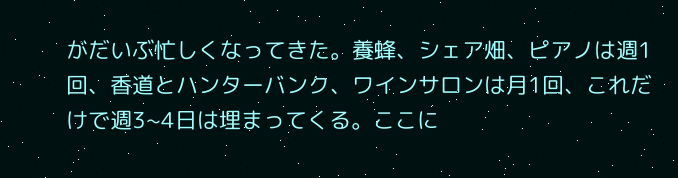がだいぶ忙しくなってきた。養蜂、シェア畑、ピアノは週1回、香道とハンターバンク、ワインサロンは月1回、これだけで週3~4日は埋まってくる。ここに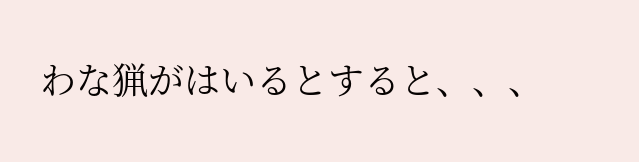わな猟がはいるとすると、、、